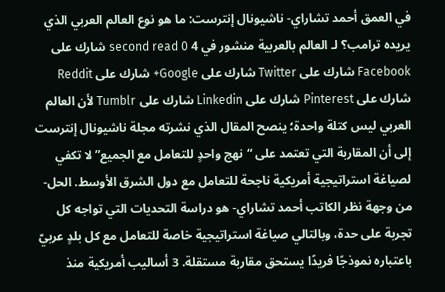في العمق أحمد تشاراي- ناشيونال إنترست: ما هو نوع العالم العربي الذي يريده ترامب؟ لـ العالم بالعربية منشور في 4 second read 0 شارك على Facebook شارك على Twitter شارك على Google+ شارك على Reddit شارك على Pinterest شارك على Linkedin شارك على Tumblr لأن العالم العربي ليس كتلة واحدة؛ ينصح المقال الذي نشرته مجلة ناشيونال إنترست إلى أن المقاربة التي تعتمد على “نهج واحدٍ للتعامل مع الجميع” لا تكفي لصياغة استراتيجية أمريكية ناجحة للتعامل مع دول الشرق الأوسط. الحل- من وجهة نظر الكاتب أحمد تشاراي- هو دراسة التحديات التي تواجه كل تجربة على حدة، وبالتالي صياغة استراتيجية خاصة للتعامل مع كل بلدٍ عربيّ باعتباره نموذجًا فريدًا يستحق مقاربة مستقلة. 3 أساليب أمريكية منذ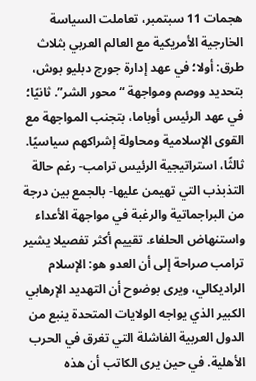هجمات 11 سبتمبر، تعاملت السياسة الخارجية الأمريكية مع العالم العربي بثلاث طرق: أولا؛ في عهد إدارة جورج دبليو بوش، بتحديد ووصم ومواجهة “محور الشر”. ثانيًا؛ في عهد الرئيس أوباما، بتجنب المواجهة مع القوى الإسلامية ومحاولة إشراكهم سياسيًا. ثالثًا، استراتيجية الرئيس ترامب- رغم حالة التذبذب التي تهيمن عليها- بالجمع بين درجة من البراجماتية والرغبة في مواجهة الأعداء واستنهاض الحلفاء. تقييم أكثر تفصيلا يشير ترامب صراحة إلى أن العدو هو: الإسلام الراديكالي، ويرى بوضوح أن التهديد الإرهابي الكبير الذي يواجه الولايات المتحدة ينبع من الدول العربية الفاشلة التي تغرق في الحرب الأهلية. في حين يرى الكاتب أن هذه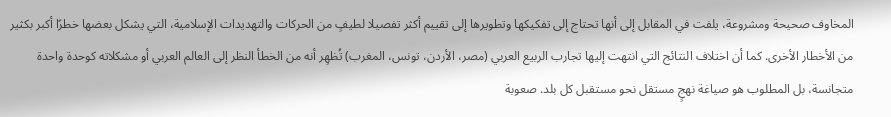المخاوف صحيحة ومشروعة، يلفت في المقابل إلى أنها تحتاج إلى تفكيكها وتطويرها إلى تقييم أكثر تفصيلا لطيفٍ من الحركات والتهديدات الإسلامية، التي يشكل بعضها خطرًا أكبر بكثير من الأخطار الأخرى. كما أن اختلاف النتائج التي انتهت إليها تجارب الربيع العربي (مصر، الأردن، تونس، المغرب) تُظهِر أنه من الخطأ النظر إلى العالم العربي أو مشكلاته كوحدة واحدة متجانسة، بل المطلوب هو صياغة نهجٍ مستقل نحو مستقبل كل بلد. صعوبة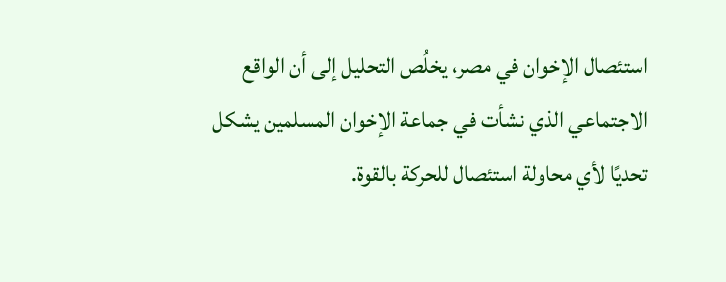استئصال الإخوان في مصر، يخلُص التحليل إلى أن الواقع الاجتماعي الذي نشأت في جماعة الإخوان المسلمين يشكل تحديًا لأي محاولة استئصال للحركة بالقوة.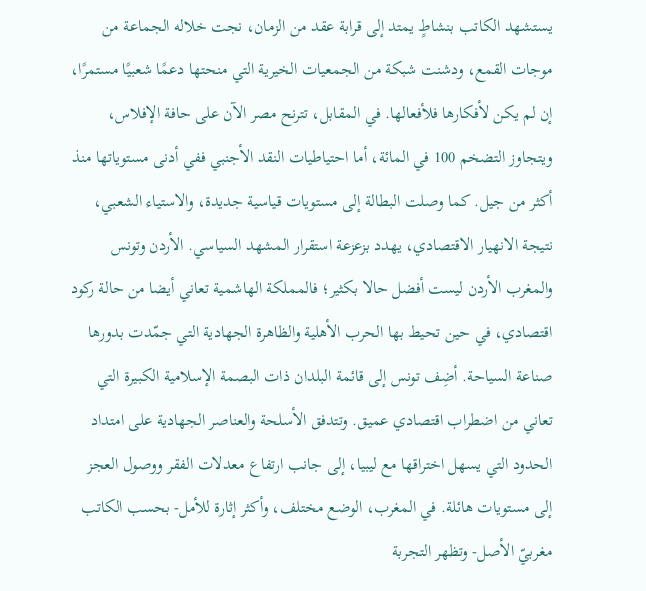يستشهد الكاتب بنشاطٍ يمتد إلى قرابة عقد من الزمان، نجت خلاله الجماعة من موجات القمع، ودشنت شبكة من الجمعيات الخيرية التي منحتها دعمًا شعبيًا مستمرًا، إن لم يكن لأفكارها فلأفعالها. في المقابل، تترنح مصر الآن على حافة الإفلاس، ويتجاوز التضخم 100 في المائة، أما احتياطيات النقد الأجنبي ففي أدنى مستوياتها منذ أكثر من جيل. كما وصلت البطالة إلى مستويات قياسية جديدة، والاستياء الشعبي، نتيجة الانهيار الاقتصادي، يهدد بزعزعة استقرار المشهد السياسي. الأردن وتونس والمغرب الأردن ليست أفضل حالا بكثير؛ فالمملكة الهاشمية تعاني أيضا من حالة ركود اقتصادي، في حين تحيط بها الحرب الأهلية والظاهرة الجهادية التي جمّدت بدورها صناعة السياحة. أضِف تونس إلى قائمة البلدان ذات البصمة الإسلامية الكبيرة التي تعاني من اضطراب اقتصادي عميق. وتتدفق الأسلحة والعناصر الجهادية على امتداد الحدود التي يسهل اختراقها مع ليبيا، إلى جانب ارتفاع معدلات الفقر ووصول العجز إلى مستويات هائلة. في المغرب، الوضع مختلف، وأكثر إثارة للأمل- بحسب الكاتب مغربيّ الأصل- وتظهر التجربة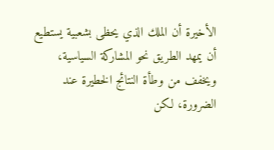الأخيرة أن الملك الذي يحظى بشعبية يستطيع أن يمهد الطريق نحو المشاركة السياسية، ويخفف من وطأة النتائج الخطيرة عند الضرورة، لكن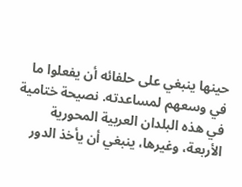حينها ينبغي على حلفائه أن يفعلوا ما في وسعهم لمساعدته. نصيحة ختامية في هذه البلدان العربية المحورية الأربعة، وغيرها، ينبغي أن يأخذ الدور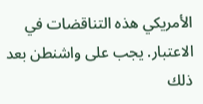الأمريكي هذه التناقضات في الاعتبار. يجب على واشنطن بعد ذلك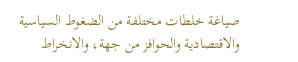صياغة خلطات مختلفة من الضغوط السياسية والاقتصادية والحوافز من جهة، والانخراط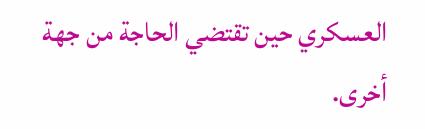العسكري حين تقتضي الحاجة من جهة أخرى.